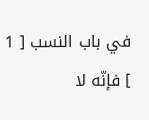في باب النسب [ 1 ] فإنّه لا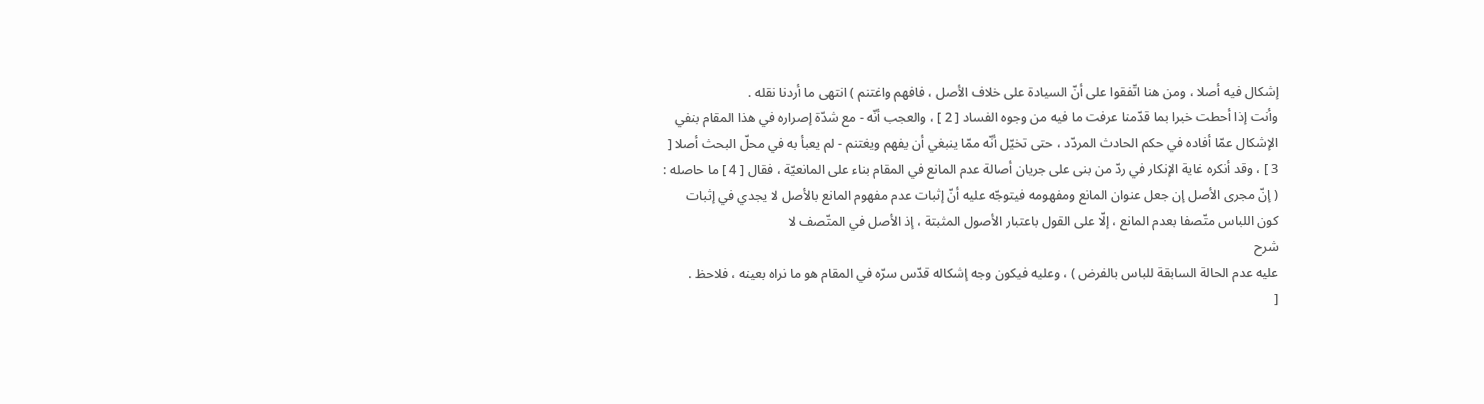إشكال فيه أصلا ، ومن هنا اتّفقوا على أنّ السيادة على خلاف الأصل ، فافهم واغتنم ) انتهى ما أردنا نقله .
وأنت إذا أحطت خبرا بما قدّمنا عرفت ما فيه من وجوه الفساد [ 2 ] ، والعجب أنّه - مع شدّة إصراره في هذا المقام بنفي الإشكال عمّا أفاده في حكم الحادث المردّد ، حتى تخيّل أنّه ممّا ينبغي أن يفهم ويغتنم - لم يعبأ به في محلّ البحث أصلا [ 3 ] ، وقد أنكره غاية الإنكار في ردّ من بنى على جريان أصالة عدم المانع في المقام بناء على المانعيّة ، فقال [ 4 ] ما حاصله : ( إنّ مجرى الأصل إن جعل عنوان المانع ومفهومه فيتوجّه عليه أنّ إثبات عدم مفهوم المانع بالأصل لا يجدي في إثبات كون اللباس متّصفا بعدم المانع ، إلّا على القول باعتبار الأصول المثبتة ، إذ الأصل في المتّصف لا
شرح
عليه عدم الحالة السابقة للباس بالفرض ) ، وعليه فيكون وجه إشكاله قدّس سرّه في المقام هو ما نراه بعينه ، فلاحظ .
[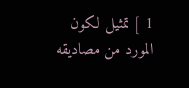1 ] تمثيل لكون المورد من مصاديقه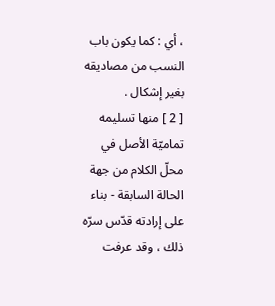، أي : كما يكون باب النسب من مصاديقه بغير إشكال .
[ 2 ] منها تسليمه تماميّة الأصل في محلّ الكلام من جهة الحالة السابقة - بناء على إرادته قدّس سرّه ذلك ، وقد عرفت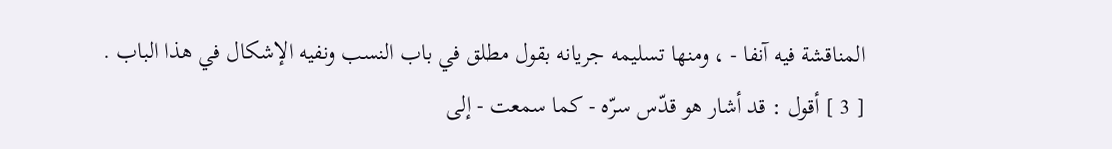المناقشة فيه آنفا - ، ومنها تسليمه جريانه بقول مطلق في باب النسب ونفيه الإشكال في هذا الباب .
[ 3 ] أقول : قد أشار هو قدّس سرّه - كما سمعت - إلى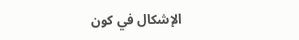الإشكال في كون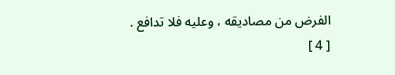الفرض من مصاديقه ، وعليه فلا تدافع .
[ 4 ]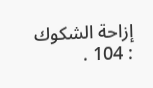إزاحة الشكوك : 104 .